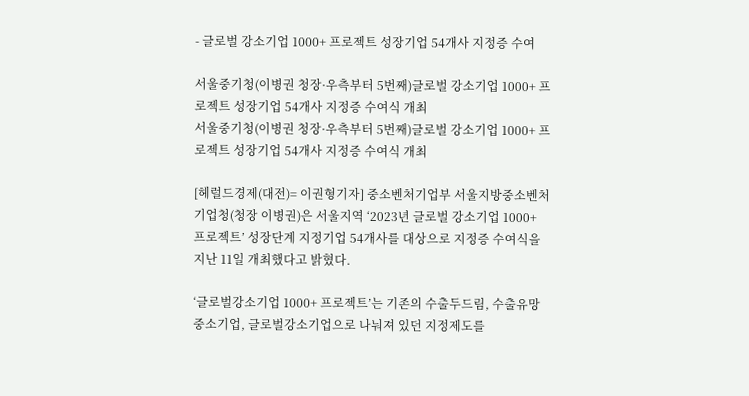- 글로벌 강소기업 1000+ 프로젝트 성장기업 54개사 지정증 수여

서울중기청(이병권 청장·우측부터 5번째)글로벌 강소기업 1000+ 프로젝트 성장기업 54개사 지정증 수여식 개최
서울중기청(이병권 청장·우측부터 5번째)글로벌 강소기업 1000+ 프로젝트 성장기업 54개사 지정증 수여식 개최

[헤럴드경제(대전)= 이권형기자] 중소벤처기업부 서울지방중소벤처기업청(청장 이병권)은 서울지역 ‘2023년 글로벌 강소기업 1000+ 프로젝트’ 성장단계 지정기업 54개사를 대상으로 지정증 수여식을 지난 11일 개최했다고 밝혔다.

‘글로벌강소기업 1000+ 프로젝트’는 기존의 수출두드림, 수출유망중소기업, 글로벌강소기업으로 나눠져 있던 지정제도를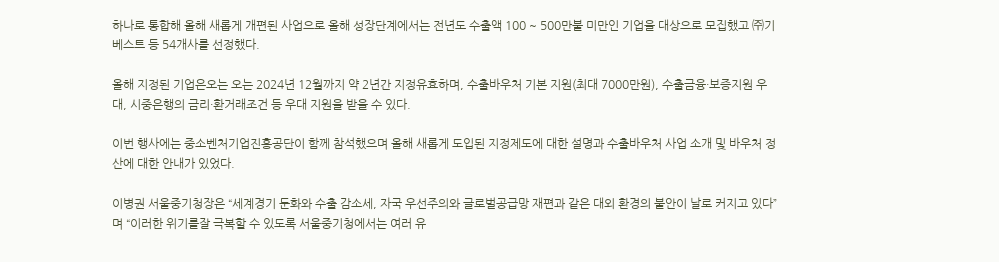하나로 통합해 올해 새롭게 개편된 사업으로 올해 성장단계에서는 전년도 수출액 100 ~ 500만불 미만인 기업을 대상으로 모집했고 ㈜기베스트 등 54개사를 선정했다.

올해 지정된 기업은오는 오는 2024년 12월까지 약 2년간 지정유효하며, 수출바우처 기본 지원(최대 7000만원), 수출금융·보증지원 우대, 시중은행의 금리·환거래조건 등 우대 지원을 받을 수 있다.

이번 행사에는 중소벤처기업진흥공단이 함께 참석했으며 올해 새롭게 도입된 지정제도에 대한 설명과 수출바우처 사업 소개 및 바우처 정산에 대한 안내가 있었다.

이병권 서울중기청장은 “세계경기 둔화와 수출 감소세, 자국 우선주의와 글로벌공급망 재편과 같은 대외 환경의 불안이 날로 커지고 있다”며 “이러한 위기를잘 극복할 수 있도록 서울중기청에서는 여러 유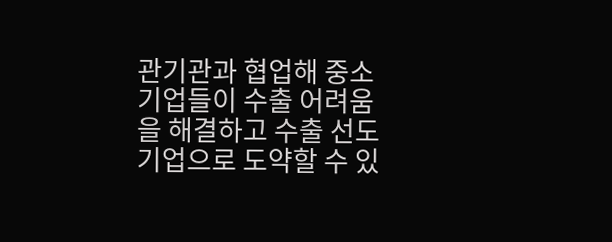관기관과 협업해 중소기업들이 수출 어려움을 해결하고 수출 선도기업으로 도약할 수 있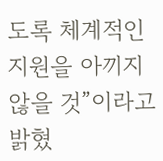도록 체계적인 지원을 아끼지 않을 것”이라고 밝혔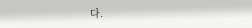다.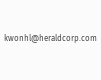kwonhl@heraldcorp.com